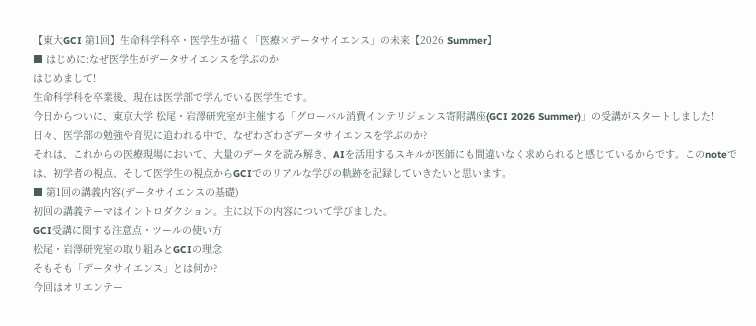【東大GCI 第1回】生命科学科卒・医学生が描く「医療×データサイエンス」の未来【2026 Summer】
■ はじめに:なぜ医学生がデータサイエンスを学ぶのか
はじめまして!
生命科学科を卒業後、現在は医学部で学んでいる医学生です。
今日からついに、東京大学 松尾・岩澤研究室が主催する「グローバル消費インテリジェンス寄附講座(GCI 2026 Summer)」の受講がスタートしました!
日々、医学部の勉強や育児に追われる中で、なぜわざわざデータサイエンスを学ぶのか?
それは、これからの医療現場において、大量のデータを読み解き、AIを活用するスキルが医師にも間違いなく求められると感じているからです。このnoteでは、初学者の視点、そして医学生の視点からGCIでのリアルな学びの軌跡を記録していきたいと思います。
■ 第1回の講義内容(データサイエンスの基礎)
初回の講義テーマはイントロダクション。主に以下の内容について学びました。
GCI受講に関する注意点・ツールの使い方
松尾・岩澤研究室の取り組みとGCIの理念
そもそも「データサイエンス」とは何か?
今回はオリエンテー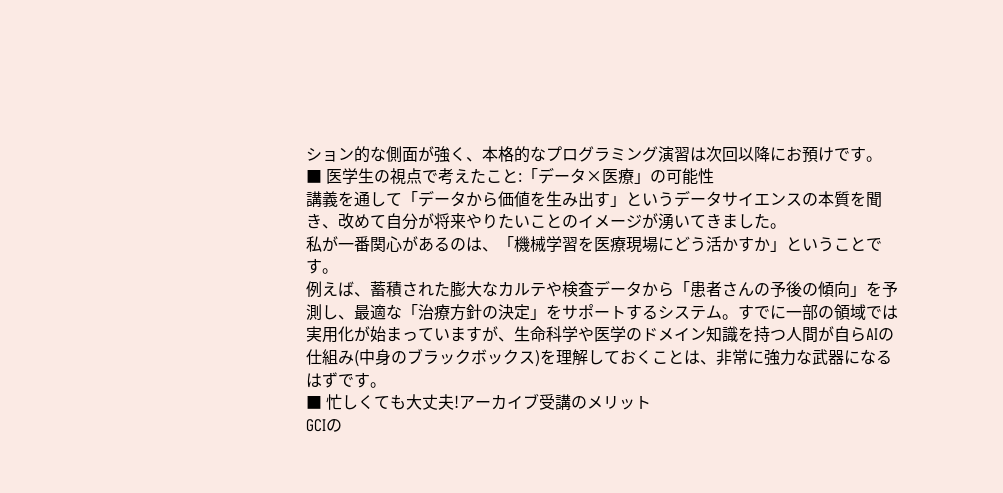ション的な側面が強く、本格的なプログラミング演習は次回以降にお預けです。
■ 医学生の視点で考えたこと:「データ×医療」の可能性
講義を通して「データから価値を生み出す」というデータサイエンスの本質を聞き、改めて自分が将来やりたいことのイメージが湧いてきました。
私が一番関心があるのは、「機械学習を医療現場にどう活かすか」ということです。
例えば、蓄積された膨大なカルテや検査データから「患者さんの予後の傾向」を予測し、最適な「治療方針の決定」をサポートするシステム。すでに一部の領域では実用化が始まっていますが、生命科学や医学のドメイン知識を持つ人間が自らAIの仕組み(中身のブラックボックス)を理解しておくことは、非常に強力な武器になるはずです。
■ 忙しくても大丈夫!アーカイブ受講のメリット
GCIの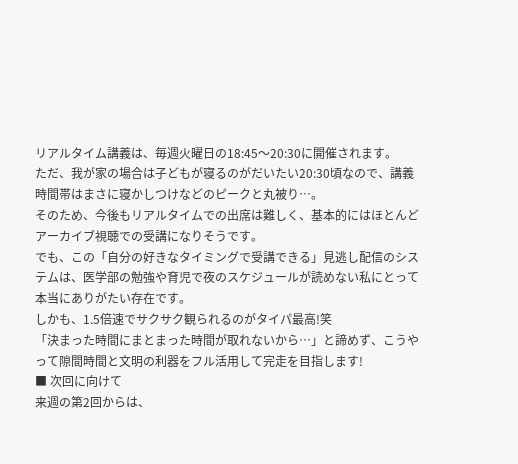リアルタイム講義は、毎週火曜日の18:45〜20:30に開催されます。
ただ、我が家の場合は子どもが寝るのがだいたい20:30頃なので、講義時間帯はまさに寝かしつけなどのピークと丸被り…。
そのため、今後もリアルタイムでの出席は難しく、基本的にはほとんどアーカイブ視聴での受講になりそうです。
でも、この「自分の好きなタイミングで受講できる」見逃し配信のシステムは、医学部の勉強や育児で夜のスケジュールが読めない私にとって本当にありがたい存在です。
しかも、1.5倍速でサクサク観られるのがタイパ最高!笑
「決まった時間にまとまった時間が取れないから…」と諦めず、こうやって隙間時間と文明の利器をフル活用して完走を目指します!
■ 次回に向けて
来週の第2回からは、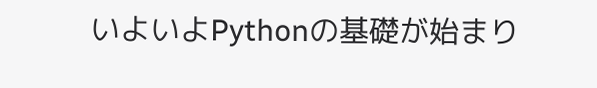いよいよPythonの基礎が始まり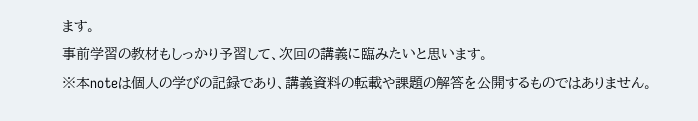ます。
事前学習の教材もしっかり予習して、次回の講義に臨みたいと思います。
※本noteは個人の学びの記録であり、講義資料の転載や課題の解答を公開するものではありません。